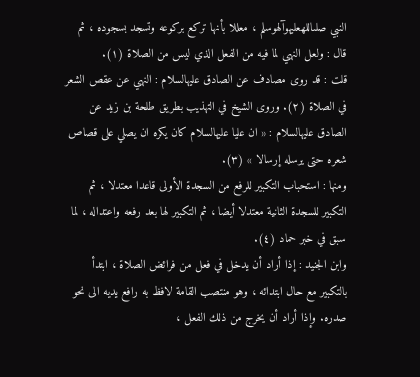النبي صلىاللهعليهوآلهوسلم ، معللا بأنها تركع بركوعه وتسجد بسجوده ، ثم قال : ولعل النهي لما فيه من الفعل الذي ليس من الصلاة (١).
قلت : قد روى مصادف عن الصادق عليهالسلام : النهي عن عقص الشعر في الصلاة (٢). وروى الشيخ في التهذيب بطريق طلحة بن زيد عن الصادق عليهالسلام : « ان عليا عليهالسلام كان يكره ان يصلي على قصاص شعره حتى يرسله إرسالا » (٣).
ومنها : استحباب التكبير للرفع من السجدة الأولى قاعدا معتدلا ، ثم التكبير للسجدة الثانية معتدلا أيضا ، ثم التكبير لها بعد رفعه واعتداله ، لما سبق في خبر حماد (٤).
وابن الجنيد : إذا أراد أن يدخل في فعل من فرائض الصلاة ، ابتدأ بالتكبير مع حال ابتدائه ، وهو منتصب القامة لافظ به رافع يديه الى نحو صدره. وإذا أراد أن يخرج من ذلك الفعل ،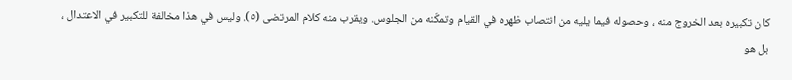كان تكبيره بعد الخروج منه ، وحصوله فيما يليه من انتصاب ظهره في القيام وتمكّنه من الجلوس. ويقرب منه كلام المرتضى (٥). وليس في هذا مخالفة للتكبير في الاعتدال ، بل هو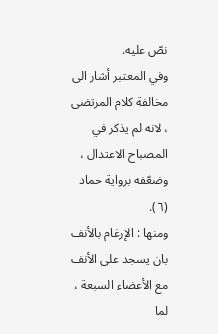نصّ عليه.
وفي المعتبر أشار الى مخالفة كلام المرتضى ، لانه لم يذكر في المصباح الاعتدال ، وضعّفه برواية حماد (٦).
ومنها : الإرغام بالأنف بان يسجد على الأنف مع الأعضاء السبعة ، لما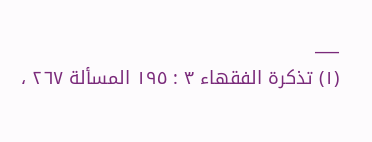___
(١) تذكرة الفقهاء ٣ : ١٩٥ المسألة ٢٦٧ ،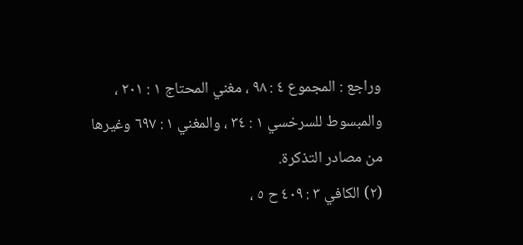وراجع : المجموع ٤ : ٩٨ ، مغني المحتاج ١ : ٢٠١ ، والمبسوط للسرخسي ١ : ٣٤ ، والمغني ١ : ٦٩٧ وغيرها من مصادر التذكرة.
(٢) الكافي ٣ : ٤٠٩ ح ٥ ،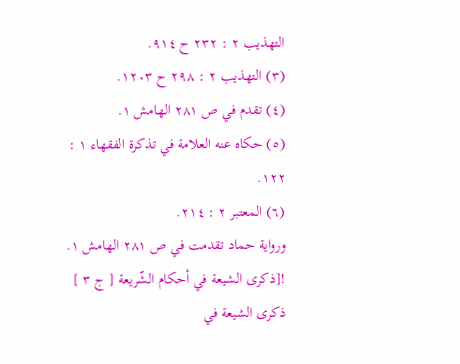التهذيب ٢ : ٢٣٢ ح ٩١٤.
(٣) التهذيب ٢ : ٢٩٨ ح ١٢٠٣.
(٤) تقدم في ص ٢٨١ الهامش ١.
(٥) حكاه عنه العلامة في تذكرة الفقهاء ١ : ١٢٢.
(٦) المعتبر ٢ : ٢١٤.
ورواية حماد تقدمت في ص ٢٨١ الهامش ١.
![ذكرى الشيعة في أحكام الشّريعة [ ج ٣ ] ذكرى الشيعة في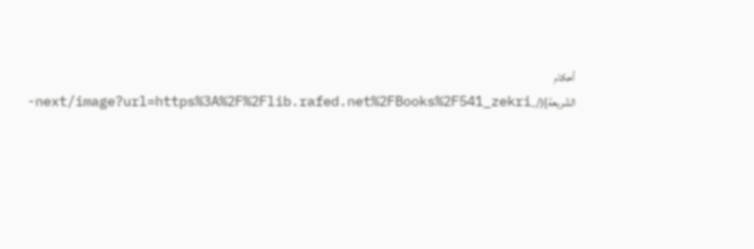أحكام الشّريعة](/_next/image?url=https%3A%2F%2Flib.rafed.net%2FBooks%2F541_zekri-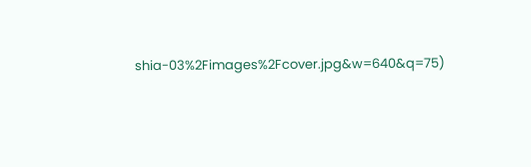shia-03%2Fimages%2Fcover.jpg&w=640&q=75)